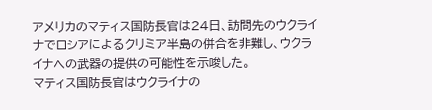アメリカのマティス国防長官は24日、訪問先のウクライナでロシアによるクリミア半島の併合を非難し、ウクライナへの武器の提供の可能性を示唆した。
マティス国防長官はウクライナの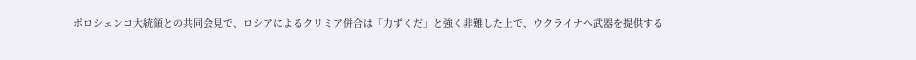ポロシェンコ大統領との共同会見で、ロシアによるクリミア併合は「力ずくだ」と強く非難した上で、ウクライナへ武器を提供する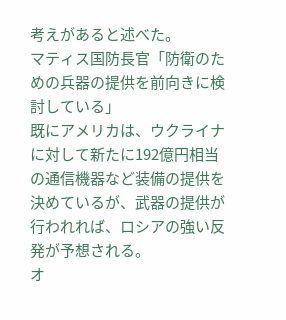考えがあると述べた。
マティス国防長官「防衛のための兵器の提供を前向きに検討している」
既にアメリカは、ウクライナに対して新たに192億円相当の通信機器など装備の提供を決めているが、武器の提供が行われれば、ロシアの強い反発が予想される。
オ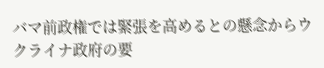バマ前政権では緊張を高めるとの懸念からウクライナ政府の要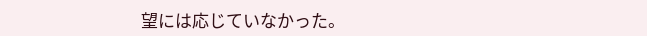望には応じていなかった。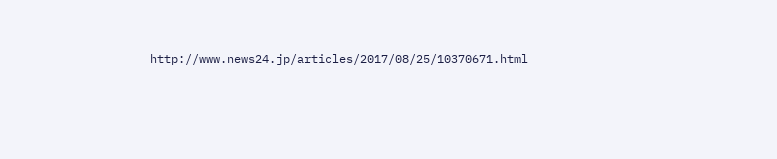http://www.news24.jp/articles/2017/08/25/10370671.html